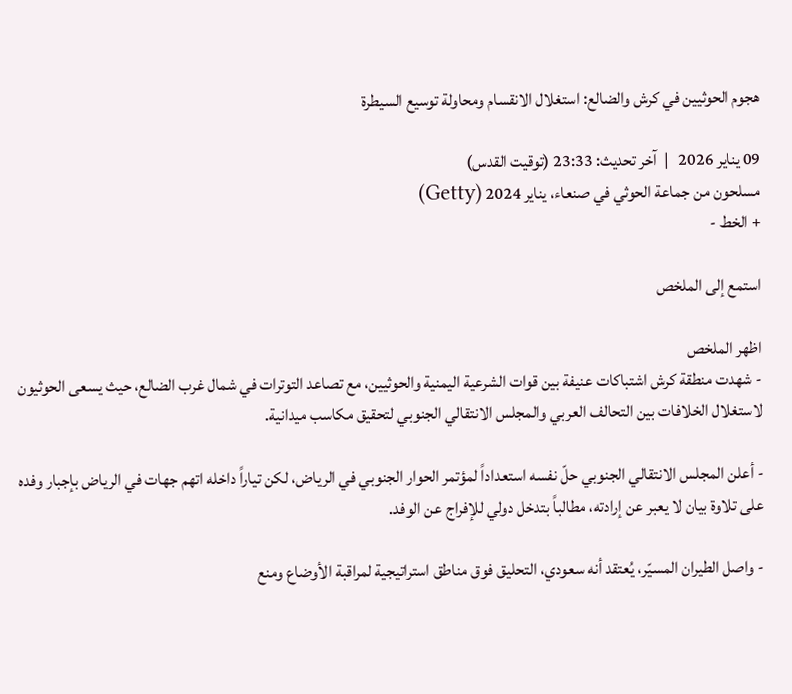هجوم الحوثيين في كرش والضالع: استغلال الانقسام ومحاولة توسيع السيطرة

09 يناير 2026   |  آخر تحديث: 23:33 (توقيت القدس)
مسلحون من جماعة الحوثي في صنعاء، يناير 2024 (Getty)
+ الخط -

استمع إلى الملخص

اظهر الملخص
- شهدت منطقة كرش اشتباكات عنيفة بين قوات الشرعية اليمنية والحوثيين، مع تصاعد التوترات في شمال غرب الضالع، حيث يسعى الحوثيون لاستغلال الخلافات بين التحالف العربي والمجلس الانتقالي الجنوبي لتحقيق مكاسب ميدانية.

- أعلن المجلس الانتقالي الجنوبي حلّ نفسه استعداداً لمؤتمر الحوار الجنوبي في الرياض، لكن تياراً داخله اتهم جهات في الرياض بإجبار وفده على تلاوة بيان لا يعبر عن إرادته، مطالباً بتدخل دولي للإفراج عن الوفد.

- واصل الطيران المسيّر، يُعتقد أنه سعودي، التحليق فوق مناطق استراتيجية لمراقبة الأوضاع ومنع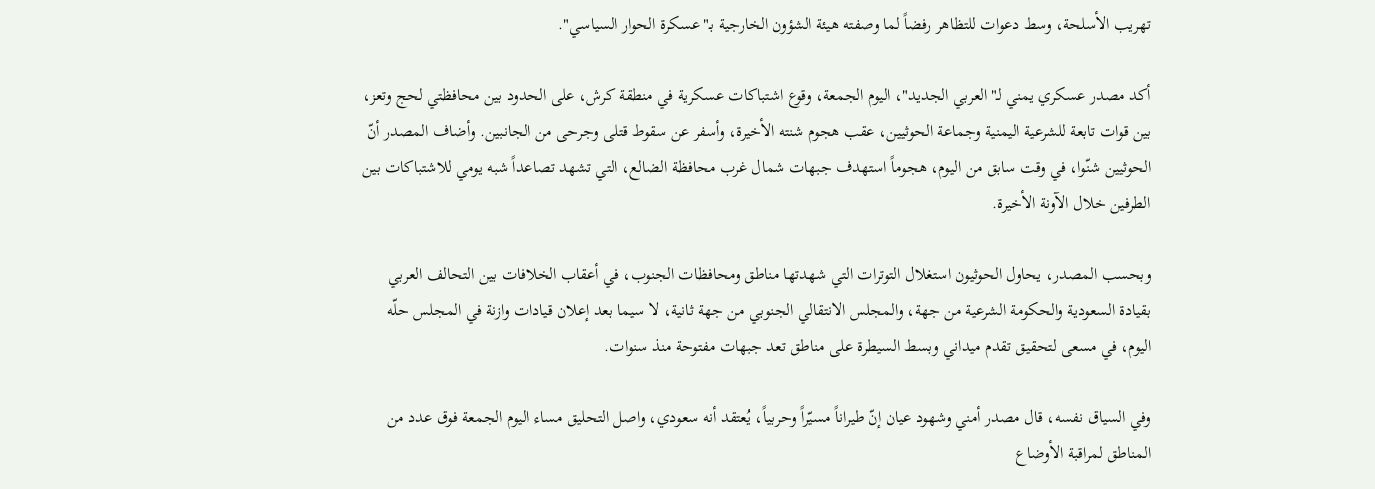تهريب الأسلحة، وسط دعوات للتظاهر رفضاً لما وصفته هيئة الشؤون الخارجية بـ"عسكرة الحوار السياسي".

أكد مصدر عسكري يمني لـ"العربي الجديد"، اليوم الجمعة، وقوع اشتباكات عسكرية في منطقة كرش، على الحدود بين محافظتي لحج وتعز، بين قوات تابعة للشرعية اليمنية وجماعة الحوثيين، عقب هجوم شنته الأخيرة، وأسفر عن سقوط قتلى وجرحى من الجانبين. وأضاف المصدر أنّ الحوثيين شنّوا، في وقت سابق من اليوم، هجوماً استهدف جبهات شمال غرب محافظة الضالع، التي تشهد تصاعداً شبه يومي للاشتباكات بين الطرفين خلال الآونة الأخيرة.

وبحسب المصدر، يحاول الحوثيون استغلال التوترات التي شهدتها مناطق ومحافظات الجنوب، في أعقاب الخلافات بين التحالف العربي بقيادة السعودية والحكومة الشرعية من جهة، والمجلس الانتقالي الجنوبي من جهة ثانية، لا سيما بعد إعلان قيادات وازنة في المجلس حلّه اليوم، في مسعى لتحقيق تقدم ميداني وبسط السيطرة على مناطق تعد جبهات مفتوحة منذ سنوات.

وفي السياق نفسه، قال مصدر أمني وشهود عيان إنّ طيراناً مسيّراً وحربياً، يُعتقد أنه سعودي، واصل التحليق مساء اليوم الجمعة فوق عدد من المناطق لمراقبة الأوضاع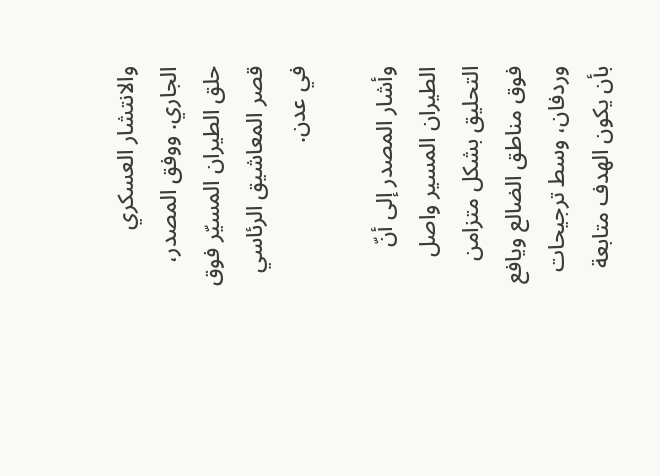والانتشار العسكري الجاري. ووفق المصدر، حلق الطيران المسيّر فوق قصر المعاشيق الرئاسي في عدن.

وأشار المصدر إلى أنّ الطيران المسير واصل التحليق بشكل متزامن فوق مناطق الضالع ويافع وردفان، وسط ترجيحات بأن يكون الهدف متابعة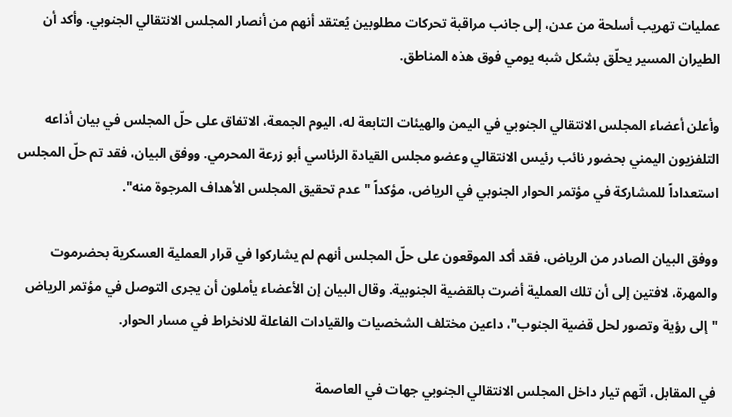عمليات تهريب أسلحة من عدن، إلى جانب مراقبة تحركات مطلوبين يُعتقد أنهم من أنصار المجلس الانتقالي الجنوبي. وأكد أن الطيران المسير يحلّق بشكل شبه يومي فوق هذه المناطق.

وأعلن أعضاء المجلس الانتقالي الجنوبي في اليمن والهيئات التابعة له، اليوم الجمعة، الاتفاق على حلّ المجلس في بيان أذاعه التلفزيون اليمني بحضور نائب رئيس الانتقالي وعضو مجلس القيادة الرئاسي أبو زرعة المحرمي. ووفق البيان، فقد تم حلّ المجلس استعداداً للمشاركة في مؤتمر الحوار الجنوبي في الرياض، مؤكداً "عدم تحقيق المجلس الأهداف المرجوة منه".

ووفق البيان الصادر من الرياض، فقد أكد الموقعون على حلّ المجلس أنهم لم يشاركوا في قرار العملية العسكرية بحضرموت والمهرة، لافتين إلى أن تلك العملية أضرت بالقضية الجنوبية. وقال البيان إن الأعضاء يأملون أن يجرى التوصل في مؤتمر الرياض "إلى رؤية وتصور لحل قضية الجنوب"، داعين مختلف الشخصيات والقيادات الفاعلة للانخراط في مسار الحوار.

في المقابل، اتّهم تيار داخل المجلس الانتقالي الجنوبي جهات في العاصمة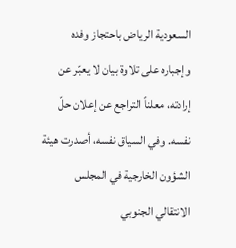السعودية الرياض باحتجاز وفده وإجباره على تلاوة بيان لا يعبّر عن إرادته، معلناً التراجع عن إعلان حلّ نفسه. وفي السياق نفسه، أصدرت هيئة الشؤون الخارجية في المجلس الانتقالي الجنوبي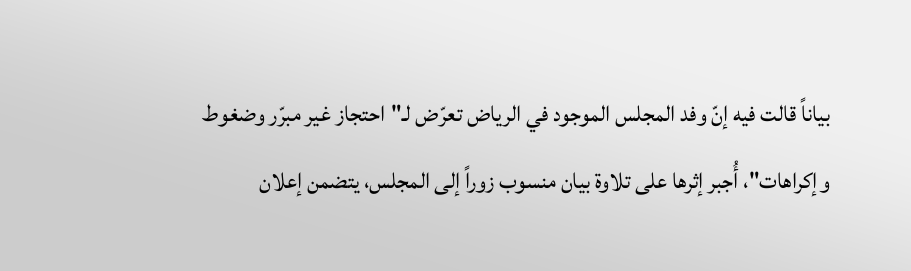بياناً قالت فيه إنّ وفد المجلس الموجود في الرياض تعرّض لـ"احتجاز غير مبرّر وضغوط وإكراهات"، أُجبر إثرها على تلاوة بيان منسوب زوراً إلى المجلس، يتضمن إعلان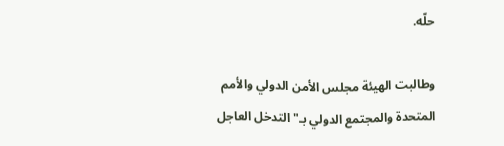حلّه.

وطالبت الهيئة مجلس الأمن الدولي والأمم المتحدة والمجتمع الدولي بـ"التدخل العاجل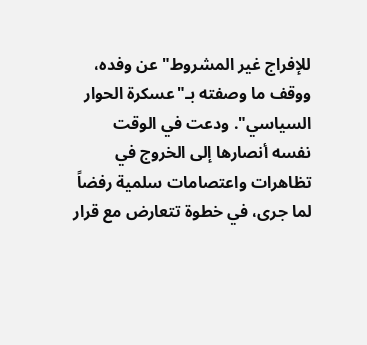للإفراج غير المشروط" عن وفده، ووقف ما وصفته بـ"عسكرة الحوار السياسي". ودعت في الوقت نفسه أنصارها إلى الخروج في تظاهرات واعتصامات سلمية رفضاً لما جرى، في خطوة تتعارض مع قرار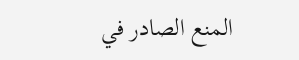المنع الصادر في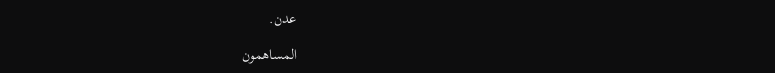عدن.

المساهمون